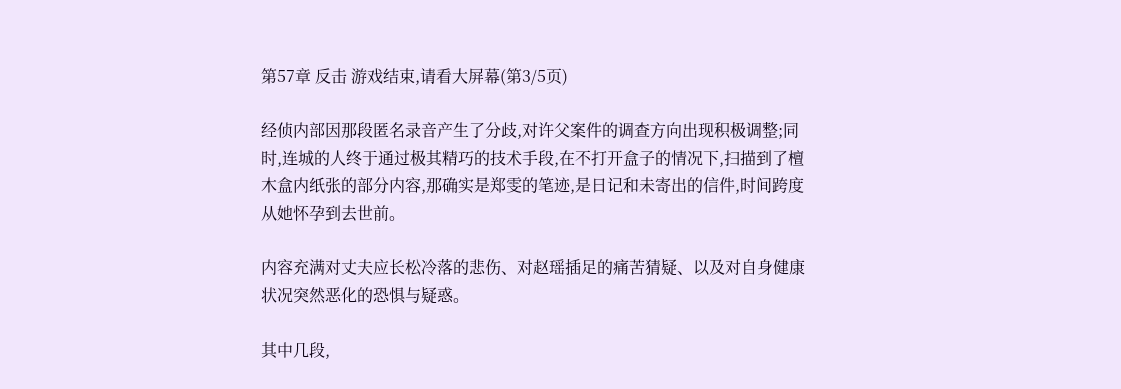第57章 反击 游戏结束,请看大屏幕(第3/5页)

经侦内部因那段匿名录音产生了分歧,对许父案件的调查方向出现积极调整;同时,连城的人终于通过极其精巧的技术手段,在不打开盒子的情况下,扫描到了檀木盒内纸张的部分内容,那确实是郑雯的笔迹,是日记和未寄出的信件,时间跨度从她怀孕到去世前。

内容充满对丈夫应长松冷落的悲伤、对赵瑶插足的痛苦猜疑、以及对自身健康状况突然恶化的恐惧与疑惑。

其中几段,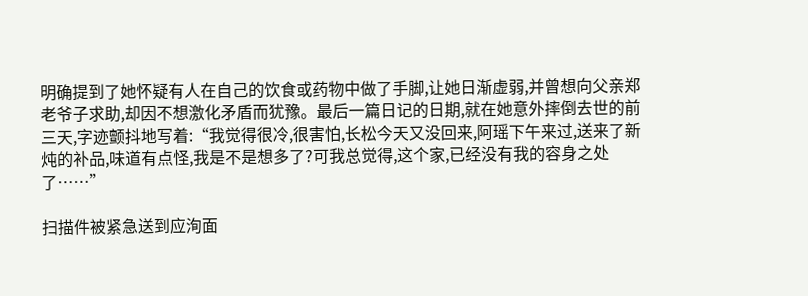明确提到了她怀疑有人在自己的饮食或药物中做了手脚,让她日渐虚弱,并曾想向父亲郑老爷子求助,却因不想激化矛盾而犹豫。最后一篇日记的日期,就在她意外摔倒去世的前三天,字迹颤抖地写着:“我觉得很冷,很害怕,长松今天又没回来,阿瑶下午来过,送来了新炖的补品,味道有点怪,我是不是想多了?可我总觉得,这个家,已经没有我的容身之处了……”

扫描件被紧急送到应洵面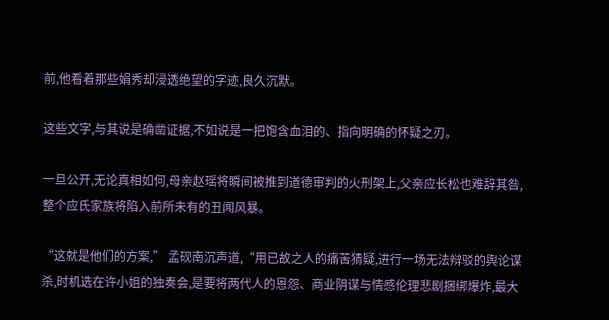前,他看着那些娟秀却浸透绝望的字迹,良久沉默。

这些文字,与其说是确凿证据,不如说是一把饱含血泪的、指向明确的怀疑之刃。

一旦公开,无论真相如何,母亲赵瑶将瞬间被推到道德审判的火刑架上,父亲应长松也难辞其咎,整个应氏家族将陷入前所未有的丑闻风暴。

“这就是他们的方案,” 孟砚南沉声道,“用已故之人的痛苦猜疑,进行一场无法辩驳的舆论谋杀,时机选在许小姐的独奏会,是要将两代人的恩怨、商业阴谋与情感伦理悲剧捆绑爆炸,最大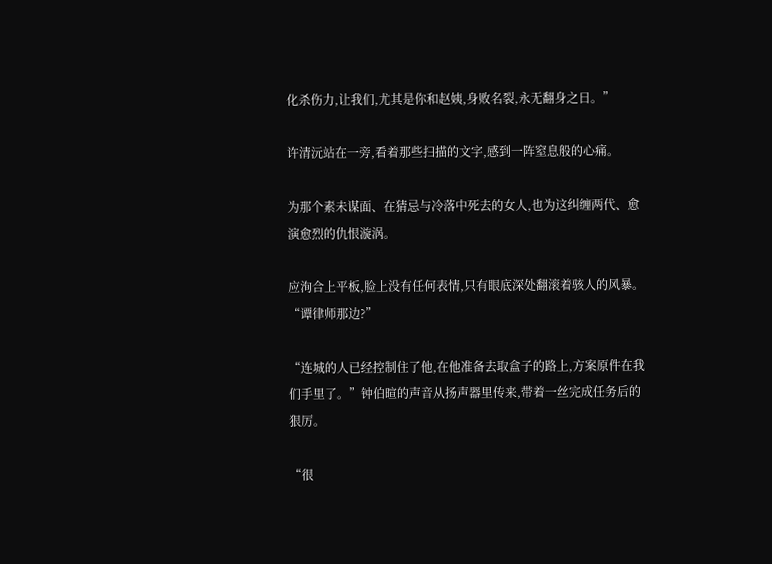化杀伤力,让我们,尤其是你和赵姨,身败名裂,永无翻身之日。”

许清沅站在一旁,看着那些扫描的文字,感到一阵窒息般的心痛。

为那个素未谋面、在猜忌与冷落中死去的女人,也为这纠缠两代、愈演愈烈的仇恨漩涡。

应洵合上平板,脸上没有任何表情,只有眼底深处翻滚着骇人的风暴。“谭律师那边?”

“连城的人已经控制住了他,在他准备去取盒子的路上,方案原件在我们手里了。”钟伯暄的声音从扬声器里传来,带着一丝完成任务后的狠厉。

“很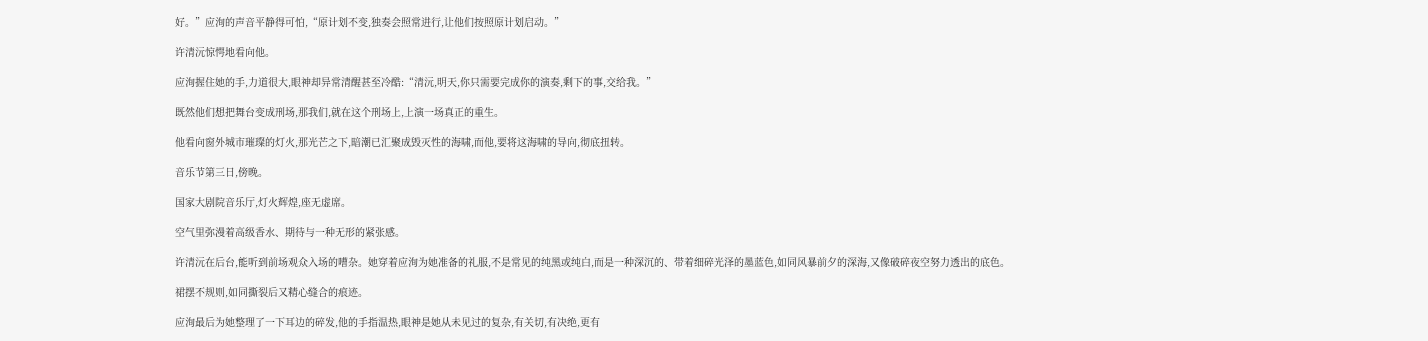好。”应洵的声音平静得可怕,“原计划不变,独奏会照常进行,让他们按照原计划启动。”

许清沅惊愕地看向他。

应洵握住她的手,力道很大,眼神却异常清醒甚至冷酷:“清沅,明天,你只需要完成你的演奏,剩下的事,交给我。”

既然他们想把舞台变成刑场,那我们,就在这个刑场上,上演一场真正的重生。

他看向窗外城市璀璨的灯火,那光芒之下,暗潮已汇聚成毁灭性的海啸,而他,要将这海啸的导向,彻底扭转。

音乐节第三日,傍晚。

国家大剧院音乐厅,灯火辉煌,座无虚席。

空气里弥漫着高级香水、期待与一种无形的紧张感。

许清沅在后台,能听到前场观众入场的嘈杂。她穿着应洵为她准备的礼服,不是常见的纯黑或纯白,而是一种深沉的、带着细碎光泽的墨蓝色,如同风暴前夕的深海,又像破碎夜空努力透出的底色。

裙摆不规则,如同撕裂后又精心缝合的痕迹。

应洵最后为她整理了一下耳边的碎发,他的手指温热,眼神是她从未见过的复杂,有关切,有决绝,更有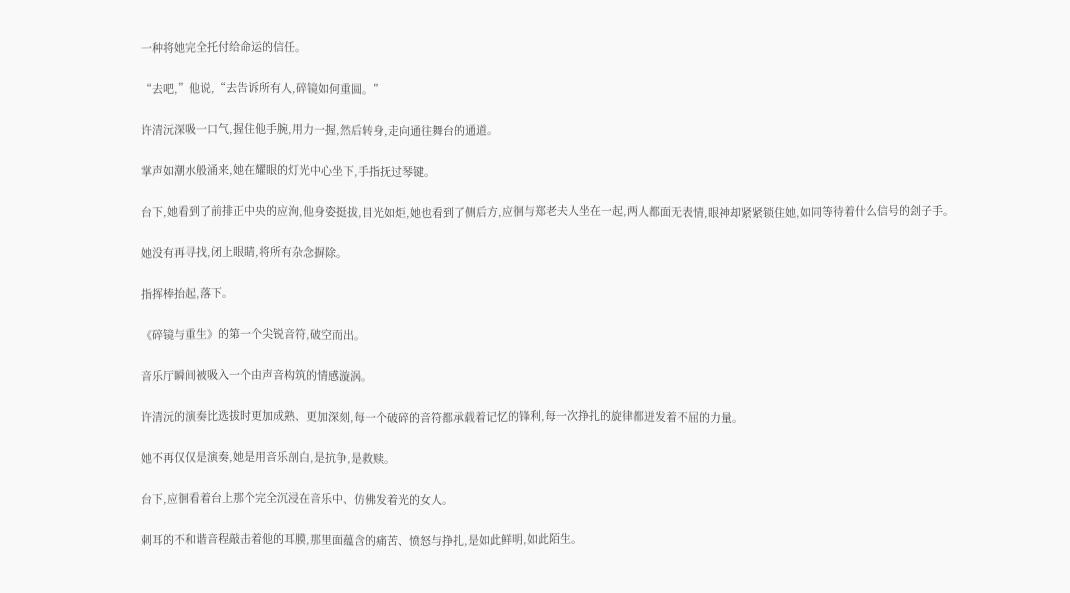一种将她完全托付给命运的信任。

“去吧,”他说,“去告诉所有人,碎镜如何重圆。”

许清沅深吸一口气,握住他手腕,用力一握,然后转身,走向通往舞台的通道。

掌声如潮水般涌来,她在耀眼的灯光中心坐下,手指抚过琴键。

台下,她看到了前排正中央的应洵,他身姿挺拔,目光如炬,她也看到了侧后方,应徊与郑老夫人坐在一起,两人都面无表情,眼神却紧紧锁住她,如同等待着什么信号的刽子手。

她没有再寻找,闭上眼睛,将所有杂念摒除。

指挥棒抬起,落下。

《碎镜与重生》的第一个尖锐音符,破空而出。

音乐厅瞬间被吸入一个由声音构筑的情感漩涡。

许清沅的演奏比选拔时更加成熟、更加深刻,每一个破碎的音符都承载着记忆的锋利,每一次挣扎的旋律都迸发着不屈的力量。

她不再仅仅是演奏,她是用音乐剖白,是抗争,是救赎。

台下,应徊看着台上那个完全沉浸在音乐中、仿佛发着光的女人。

刺耳的不和谐音程敲击着他的耳膜,那里面蕴含的痛苦、愤怒与挣扎,是如此鲜明,如此陌生。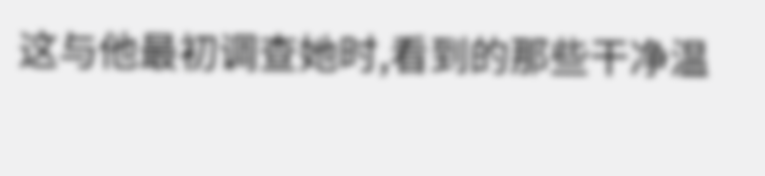这与他最初调查她时,看到的那些干净温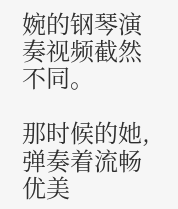婉的钢琴演奏视频截然不同。

那时候的她,弹奏着流畅优美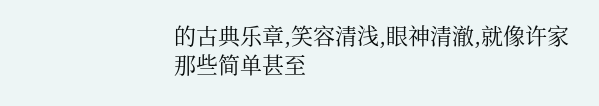的古典乐章,笑容清浅,眼神清澈,就像许家那些简单甚至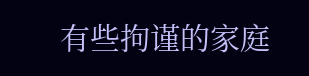有些拘谨的家庭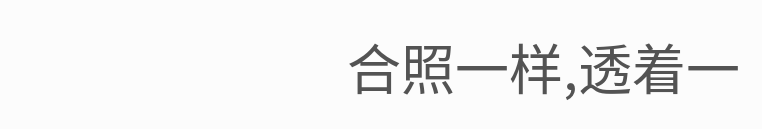合照一样,透着一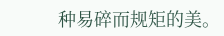种易碎而规矩的美。